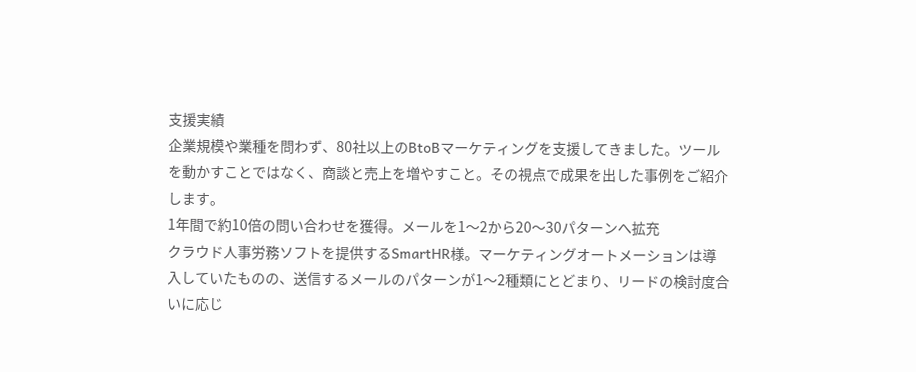支援実績
企業規模や業種を問わず、80社以上のBtoBマーケティングを支援してきました。ツールを動かすことではなく、商談と売上を増やすこと。その視点で成果を出した事例をご紹介します。
1年間で約10倍の問い合わせを獲得。メールを1〜2から20〜30パターンへ拡充
クラウド人事労務ソフトを提供するSmartHR様。マーケティングオートメーションは導入していたものの、送信するメールのパターンが1〜2種類にとどまり、リードの検討度合いに応じ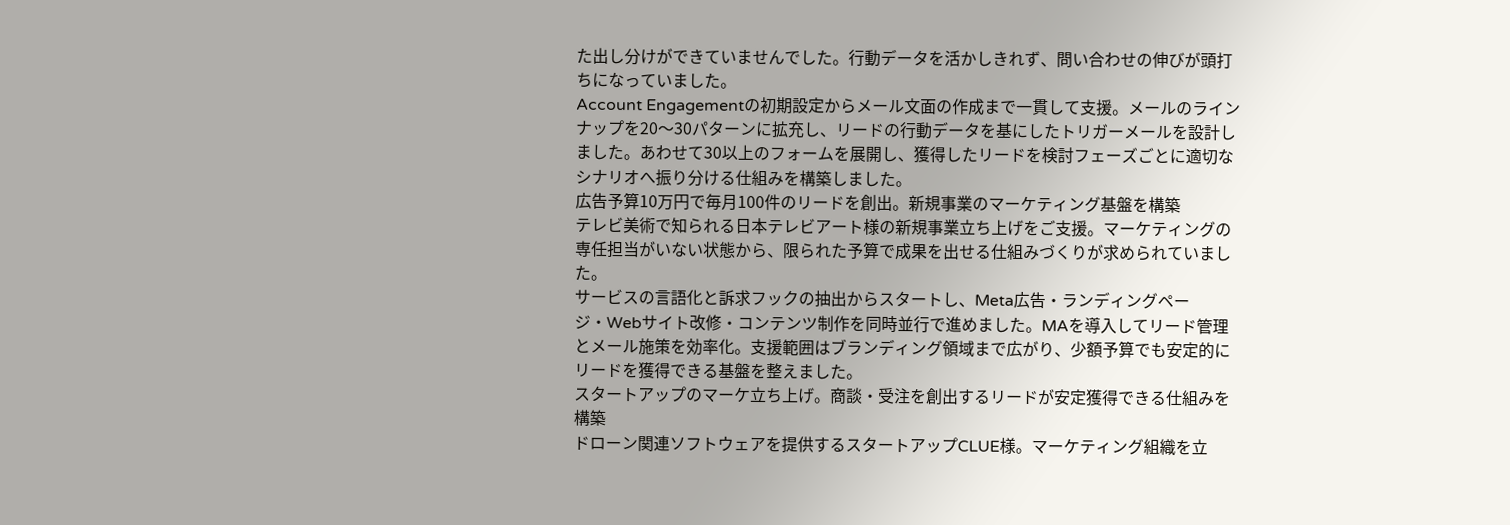た出し分けができていませんでした。行動データを活かしきれず、問い合わせの伸びが頭打ちになっていました。
Account Engagementの初期設定からメール文面の作成まで一貫して支援。メールのラインナップを20〜30パターンに拡充し、リードの行動データを基にしたトリガーメールを設計しました。あわせて30以上のフォームを展開し、獲得したリードを検討フェーズごとに適切なシナリオへ振り分ける仕組みを構築しました。
広告予算10万円で毎月100件のリードを創出。新規事業のマーケティング基盤を構築
テレビ美術で知られる日本テレビアート様の新規事業立ち上げをご支援。マーケティングの専任担当がいない状態から、限られた予算で成果を出せる仕組みづくりが求められていました。
サービスの言語化と訴求フックの抽出からスタートし、Meta広告・ランディングページ・Webサイト改修・コンテンツ制作を同時並行で進めました。MAを導入してリード管理とメール施策を効率化。支援範囲はブランディング領域まで広がり、少額予算でも安定的にリードを獲得できる基盤を整えました。
スタートアップのマーケ立ち上げ。商談・受注を創出するリードが安定獲得できる仕組みを構築
ドローン関連ソフトウェアを提供するスタートアップCLUE様。マーケティング組織を立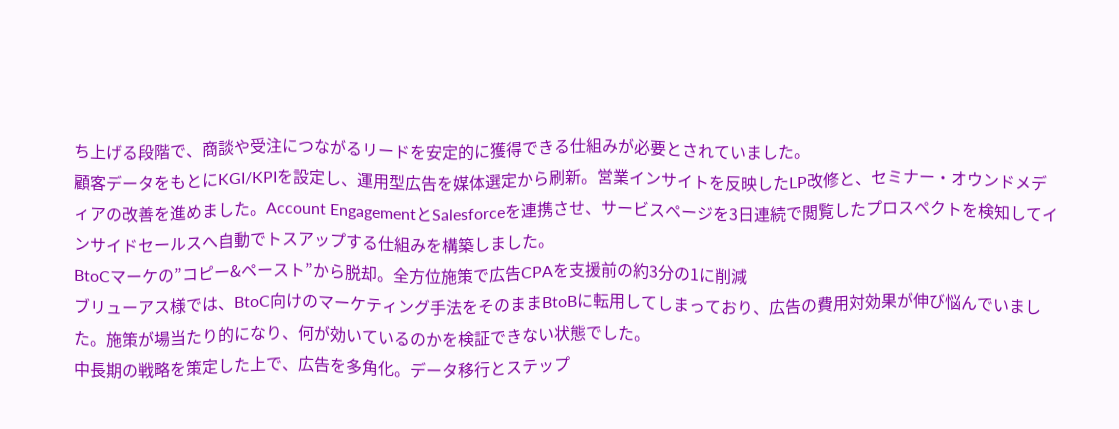ち上げる段階で、商談や受注につながるリードを安定的に獲得できる仕組みが必要とされていました。
顧客データをもとにKGI/KPIを設定し、運用型広告を媒体選定から刷新。営業インサイトを反映したLP改修と、セミナー・オウンドメディアの改善を進めました。Account EngagementとSalesforceを連携させ、サービスページを3日連続で閲覧したプロスペクトを検知してインサイドセールスへ自動でトスアップする仕組みを構築しました。
BtoCマーケの”コピー&ペースト”から脱却。全方位施策で広告CPAを支援前の約3分の1に削減
ブリューアス様では、BtoC向けのマーケティング手法をそのままBtoBに転用してしまっており、広告の費用対効果が伸び悩んでいました。施策が場当たり的になり、何が効いているのかを検証できない状態でした。
中長期の戦略を策定した上で、広告を多角化。データ移行とステップ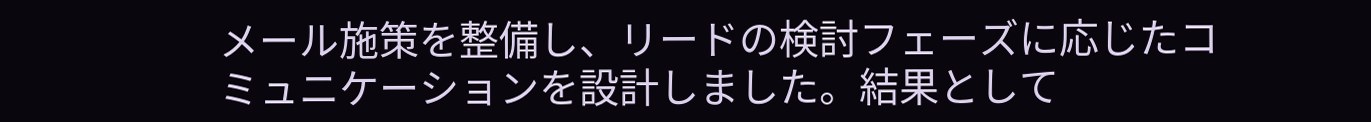メール施策を整備し、リードの検討フェーズに応じたコミュニケーションを設計しました。結果として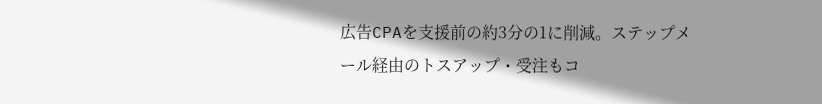広告CPAを支援前の約3分の1に削減。ステップメール経由のトスアップ・受注もコ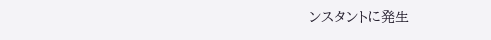ンスタントに発生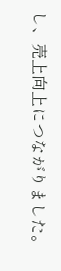し、売上向上につながりました。